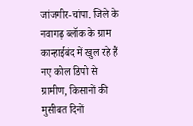जांजगीर-चांपा. जिले के नवागढ़ ब्लॉक के ग्राम कान्हाईबंद में खुल रहे हैं नए कोल डिपो से ग्रामीण, किसानों की मुसीबत दिनों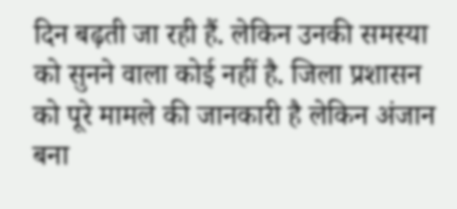दिन बढ़ती जा रही हैं. लेकिन उनकी समस्या को सुनने वाला कोई नहीं है. जिला प्रशासन को पूरे मामले की जानकारी है लेकिन अंजान बना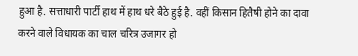हुआ है. सत्ताधारी पार्टी हाथ में हाथ धरे बैठे हुई है. वहीं किसान हितैषी होने का दावा करने वाले विधायक का चाल चरित्र उजागर हो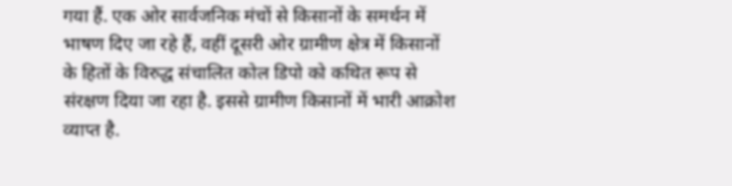गया हैं. एक ओर सार्वजनिक मंचों से किसानों के समर्थन में भाषण दिए जा रहे हैं, वहीं दूसरी ओर ग्रामीण क्षेत्र में किसानों के हितों के विरुद्ध संचालित कोल डिपो को कथित रूप से संरक्षण दिया जा रहा है. इससे ग्रामीण किसानों में भारी आक्रोश व्याप्त है.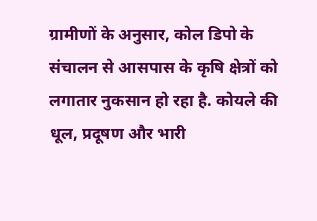ग्रामीणों के अनुसार, कोल डिपो के संचालन से आसपास के कृषि क्षेत्रों को लगातार नुकसान हो रहा है. कोयले की धूल, प्रदूषण और भारी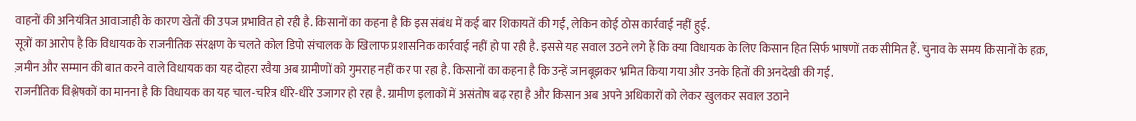वाहनों की अनियंत्रित आवाजाही के कारण खेतों की उपज प्रभावित हो रही है. किसानों का कहना है कि इस संबंध में कई बार शिकायतें की गईं, लेकिन कोई ठोस कार्रवाई नहीं हुई.
सूत्रों का आरोप है कि विधायक के राजनीतिक संरक्षण के चलते कोल डिपो संचालक के खिलाफ प्रशासनिक कार्रवाई नहीं हो पा रही है. इससे यह सवाल उठने लगे हैं कि क्या विधायक के लिए किसान हित सिर्फ भाषणों तक सीमित हैं. चुनाव के समय किसानों के हक़, ज़मीन और सम्मान की बात करने वाले विधायक का यह दोहरा रवैया अब ग्रामीणों को गुमराह नहीं कर पा रहा है. किसानों का कहना है कि उन्हें जानबूझकर भ्रमित किया गया और उनके हितों की अनदेखी की गई.
राजनीतिक विश्लेषकों का मानना है कि विधायक का यह चाल-चरित्र धीरे-धीरे उजागर हो रहा है. ग्रामीण इलाकों में असंतोष बढ़ रहा है और किसान अब अपने अधिकारों को लेकर खुलकर सवाल उठाने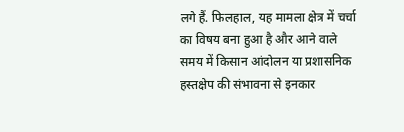लगे हैं. फिलहाल, यह मामला क्षेत्र में चर्चा का विषय बना हुआ है और आने वाले समय में किसान आंदोलन या प्रशासनिक हस्तक्षेप की संभावना से इनकार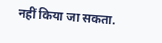नहीं किया जा सकता.